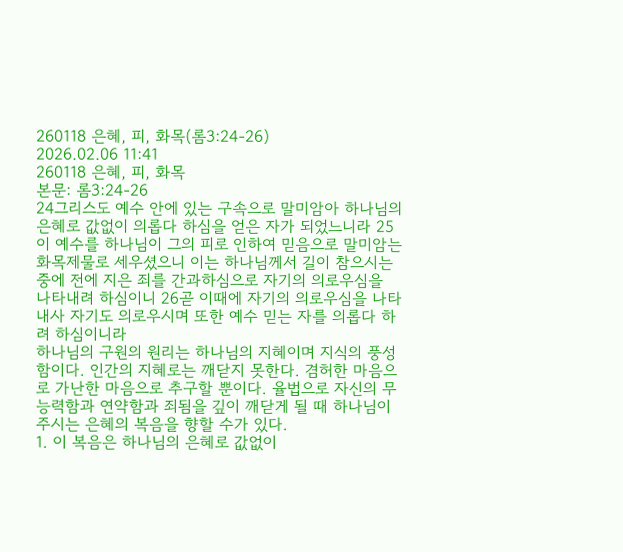260118 은혜, 피, 화목(롬3:24-26)
2026.02.06 11:41
260118 은혜, 피, 화목
본문: 롬3:24-26
24그리스도 예수 안에 있는 구속으로 말미암아 하나님의 은혜로 값없이 의롭다 하심을 얻은 자가 되었느니라 25이 예수를 하나님이 그의 피로 인하여 믿음으로 말미암는 화목제물로 세우셨으니 이는 하나님께서 길이 참으시는 중에 전에 지은 죄를 간과하심으로 자기의 의로우심을 나타내려 하심이니 26곧 이때에 자기의 의로우심을 나타내사 자기도 의로우시며 또한 예수 믿는 자를 의롭다 하려 하심이니라
하나님의 구원의 원리는 하나님의 지혜이며 지식의 풍성함이다. 인간의 지혜로는 깨닫지 못한다. 겸허한 마음으로 가난한 마음으로 추구할 뿐이다. 율법으로 자신의 무능력함과 연약함과 죄됨을 깊이 깨닫게 될 때 하나님이 주시는 은혜의 복음을 향할 수가 있다.
1. 이 복음은 하나님의 은혜로 값없이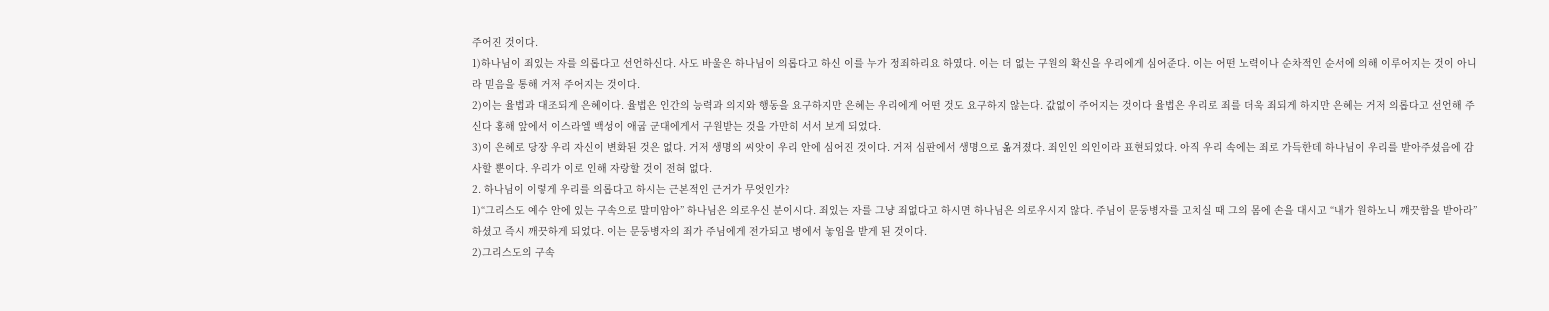주어진 것이다.
1)하나님이 죄있는 자를 의롭다고 선언하신다. 사도 바울은 하나님이 의롭다고 하신 이를 누가 정죄하리요 하였다. 이는 더 없는 구원의 확신을 우리에게 심어준다. 이는 어떤 노력이나 순차적인 순서에 의해 이루어지는 것이 아니라 믿음을 통해 거저 주어지는 것이다.
2)이는 율법과 대조되게 은혜이다. 율법은 인간의 능력과 의지와 행동을 요구하지만 은혜는 우리에게 어떤 것도 요구하지 않는다. 값없이 주어지는 것이다 율법은 우리로 죄를 더욱 죄되게 하지만 은혜는 거저 의롭다고 선언해 주신다 홍해 앞에서 이스라엘 백성이 애굽 군대에게서 구원받는 것을 가만히 서서 보게 되었다.
3)이 은혜로 당장 우리 자신이 변화된 것은 없다. 거저 생명의 씨앗이 우리 안에 심어진 것이다. 거저 심판에서 생명으로 옮겨졌다. 죄인인 의인이라 표현되었다. 아직 우리 속에는 죄로 가득한데 하나님이 우리를 받아주셨음에 감사할 뿐이다. 우리가 이로 인해 자랑할 것이 전혀 없다.
2. 하나님이 이렇게 우리를 의롭다고 하시는 근본적인 근거가 무엇인가?
1)“그리스도 예수 안에 있는 구속으로 말미암아” 하나님은 의로우신 분이시다. 죄있는 자를 그냥 죄없다고 하시면 하나님은 의로우시지 않다. 주님이 문둥병자를 고치실 때 그의 몸에 손을 대시고 “내가 원하노니 꺠끗함을 받아라”하셨고 즉시 깨끗하게 되었다. 이는 문둥병자의 죄가 주님에게 전가되고 병에서 놓임을 받게 된 것이다.
2)그리스도의 구속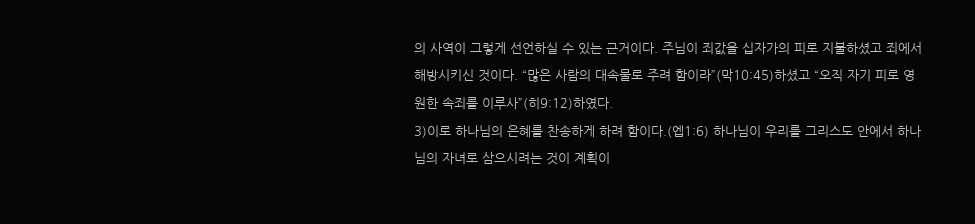의 사역이 그렇게 선언하실 수 있는 근거이다. 주님이 죄값을 십자가의 피로 지불하셨고 죄에서 해방시키신 것이다. “많은 사람의 대속물로 주려 함이라”(막10:45)하셨고 “오직 자기 피로 영원한 속죄를 이루사”(히9:12)하였다.
3)이로 하나님의 은혜를 찬송하게 하려 함이다.(엡1:6) 하나님이 우리를 그리스도 안에서 하나님의 자녀로 삼으시려는 것이 계획이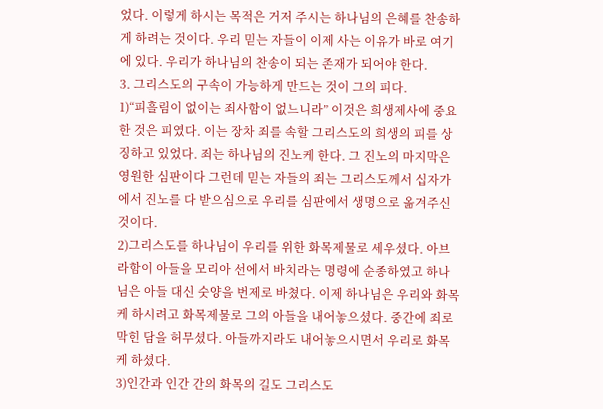었다. 이렇게 하시는 목적은 거저 주시는 하나님의 은혜를 찬송하게 하려는 것이다. 우리 믿는 자들이 이제 사는 이유가 바로 여기에 있다. 우리가 하나님의 찬송이 되는 존재가 되어야 한다.
3. 그리스도의 구속이 가능하게 만드는 것이 그의 피다.
1)“피흘림이 없이는 죄사함이 없느니라” 이것은 희생제사에 중요한 것은 피였다. 이는 장차 죄를 속할 그리스도의 희생의 피를 상징하고 있었다. 죄는 하나님의 진노케 한다. 그 진노의 마지막은 영원한 심판이다 그런데 믿는 자들의 죄는 그리스도께서 십자가에서 진노를 다 받으심으로 우리를 심판에서 생명으로 옮겨주신 것이다.
2)그리스도를 하나님이 우리를 위한 화목제물로 세우셨다. 아브라함이 아들을 모리아 선에서 바치라는 명령에 순종하였고 하나님은 아들 대신 숫양을 번제로 바쳤다. 이제 하나님은 우리와 화목케 하시려고 화목제물로 그의 아들을 내어놓으셨다. 중간에 죄로 막힌 담을 허무셨다. 아들까지라도 내어놓으시면서 우리로 화목케 하셨다.
3)인간과 인간 간의 화목의 길도 그리스도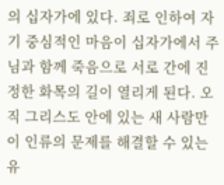의 십자가에 있다. 죄로 인하여 자기 중심적인 마음이 십자가에서 주님과 함께 죽음으로 서로 간에 진정한 화목의 길이 열리게 된다. 오직 그리스도 안에 있는 새 사람만이 인류의 문제를 해결할 수 있는 유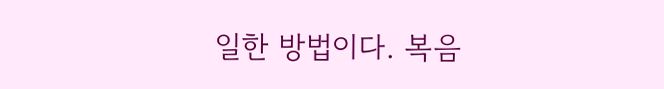일한 방법이다. 복음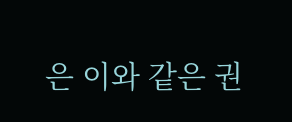은 이와 같은 권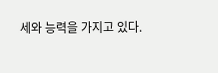세와 능력을 가지고 있다.